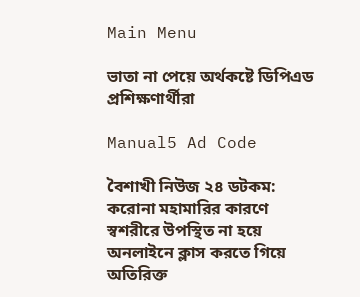Main Menu

ভাতা না পেয়ে অর্থকষ্টে ডিপিএড প্রশিক্ষণার্থীরা

Manual5 Ad Code

বৈশাখী নিউজ ২৪ ডটকম: করোনা মহামারির কারণে স্বশরীরে উপস্থিত না হয়ে অনলাইনে ক্লাস করতে গিয়ে অতিরিক্ত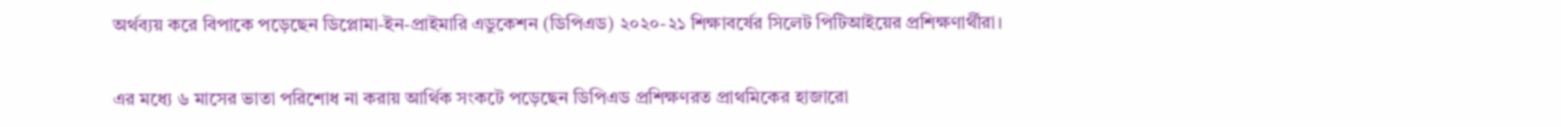অর্থব্যয় করে বিপাকে পড়েছেন ডিপ্লোমা-ইন-প্রাইমারি এডুকেশন (ডিপিএড) ২০২০-২১ শিক্ষাবর্ষের সিলেট পিটিআইয়ের প্রশিক্ষণার্থীরা।

এর মধ্যে ৬ মাসের ভাতা পরিশোধ না করায় আর্থিক সংকটে পড়েছেন ডিপিএড প্রশিক্ষণরত প্রাথমিকের হাজারো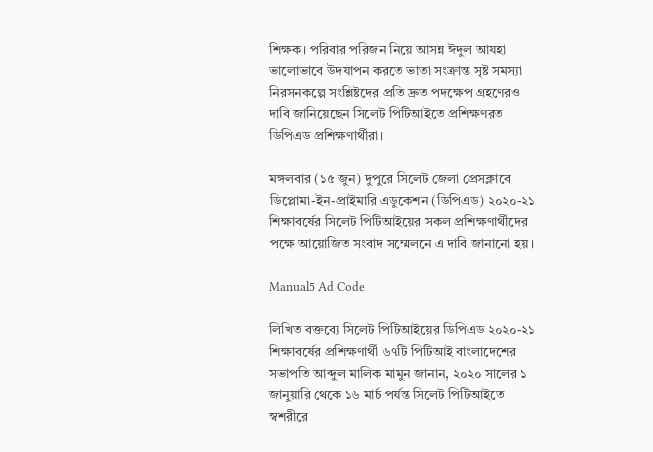শিক্ষক। পরিবার পরিজন নিয়ে আসন্ন ঈদুল আযহা ভালোভাবে উদযাপন করতে ভাতা সংক্রান্ত সৃষ্ট সমস্যা নিরসনকল্পে সংশ্লিষ্টদের প্রতি দ্রুত পদক্ষেপ গ্রহণেরও দাবি জানিয়েছেন সিলেট পিটিআইতে প্রশিক্ষণরত ডিপিএড প্রশিক্ষণার্থীরা।

মঙ্গলবার (১৫ জুন) দুপুরে সিলেট জেলা প্রেসক্লাবে ডিপ্লোমা-ইন-প্রাইমারি এডুকেশন (ডিপিএড) ২০২০-২১ শিক্ষাবর্ষের সিলেট পিটিআইয়ের সকল প্রশিক্ষণার্থীদের পক্ষে আয়োজিত সংবাদ সম্মেলনে এ দাবি জানানো হয়।

Manual5 Ad Code

লিখিত বক্তব্যে সিলেট পিটিআইয়ের ডিপিএড ২০২০-২১ শিক্ষাবর্ষের প্রশিক্ষণার্থী ৬৭টি পিটিআই বাংলাদেশের সভাপতি আব্দুল মালিক মামুন জানান, ২০২০ সালের ১ জানুয়ারি থেকে ১৬ মার্চ পর্যন্ত সিলেট পিটিআইতে স্বশরীরে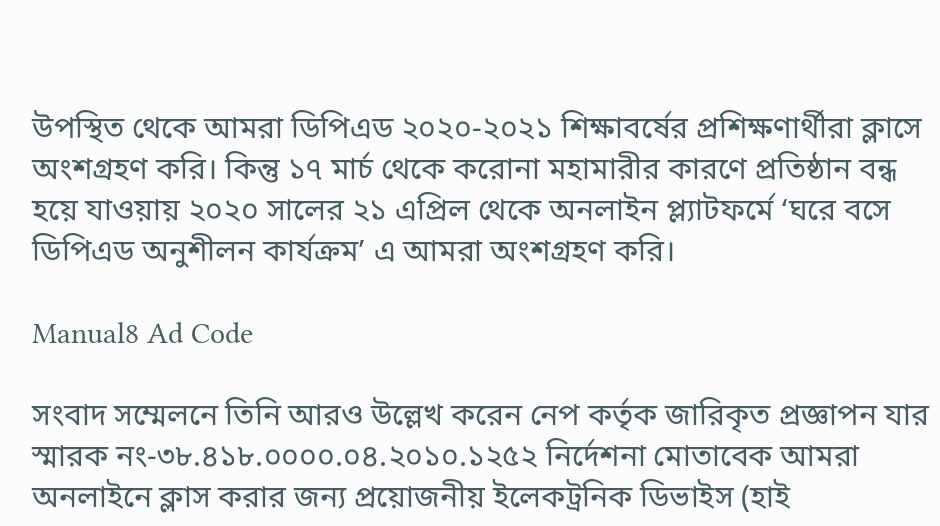উপস্থিত থেকে আমরা ডিপিএড ২০২০-২০২১ শিক্ষাবর্ষের প্রশিক্ষণার্থীরা ক্লাসে অংশগ্রহণ করি। কিন্তু ১৭ মার্চ থেকে করোনা মহামারীর কারণে প্রতিষ্ঠান বন্ধ হয়ে যাওয়ায় ২০২০ সালের ২১ এপ্রিল থেকে অনলাইন প্ল্যাটফর্মে ‘ঘরে বসে ডিপিএড অনুশীলন কার্যক্রম’ এ আমরা অংশগ্রহণ করি।

Manual8 Ad Code

সংবাদ সম্মেলনে তিনি আরও উল্লেখ করেন নেপ কর্তৃক জারিকৃত প্রজ্ঞাপন যার স্মারক নং-৩৮.৪১৮.০০০০.০৪.২০১০.১২৫২ নির্দেশনা মোতাবেক আমরা অনলাইনে ক্লাস করার জন্য প্রয়োজনীয় ইলেকট্রনিক ডিভাইস (হাই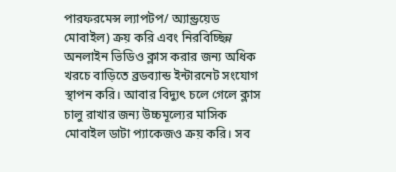পারফরমেন্স ল্যাপটপ/ অ্যান্ড্রয়েড মোবাইল) ক্রয় করি এবং নিরবিচ্ছিন্ন অনলাইন ভিডিও ক্লাস করার জন্য অধিক খরচে বাড়িতে ব্রডব্যান্ড ইন্টারনেট সংযোগ স্থাপন করি। আবার বিদ্যুৎ চলে গেলে ক্লাস চালু রাখার জন্য উচ্চমূল্যের মাসিক মোবাইল ডাটা প্যাকেজও ক্রয় করি। সব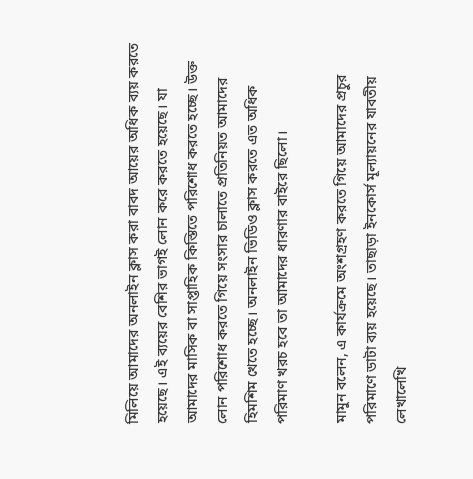মিলিয়ে আমাদের অনলাইন ক্লাস করা বাবদ আয়ের অধিক ব্যয় করতে হয়েছে। এই ব্যয়ের বেশির ভাগই লোন করে করতে হয়েছে। যা আমাদের মাসিক বা সাপ্তাহিক কিস্তিতে পরিশোধ করতে হচ্ছে। উক্ত লোন পরিশোধ করতে গিয়ে সংসার চালাতে প্রতিনিয়ত আমাদের হিমশিম খেতে হচ্ছে। অনলাইন ভিডিও ক্লাস করতে এত অধিক পরিমাণ খরচ হবে তা আমাদের ধারণার বাইরে ছিলো।

মামুন বলেন, এ কার্যক্রমে অংশগ্রহণ করতে গিয়ে আমাদের প্রচুর পরিমাণে ডাটা ব্যয় হয়েছে। তাছাড়া ইনকোর্স মূল্যায়নের যাবতীয় লেখালেখি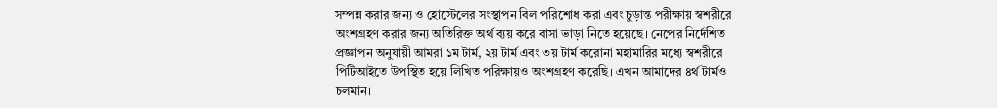সম্পন্ন করার জন্য ও হোস্টেলের সংস্থাপন বিল পরিশোধ করা এবং চুড়ান্ত পরীক্ষায় স্বশরীরে অংশগ্রহণ করার জন্য অতিরিক্ত অর্থ ব্যয় করে বাসা ভাড়া নিতে হয়েছে। নেপের নির্দেশিত প্রজ্ঞাপন অনুযায়ী আমরা ১ম টার্ম, ২য় টার্ম এবং ৩য় টার্ম করোনা মহামারির মধ্যে স্বশরীরে পিটিআইতে উপস্থিত হয়ে লিখিত পরিক্ষায়ও অংশগ্রহণ করেছি। এখন আমাদের ৪র্থ টার্মও চলমান।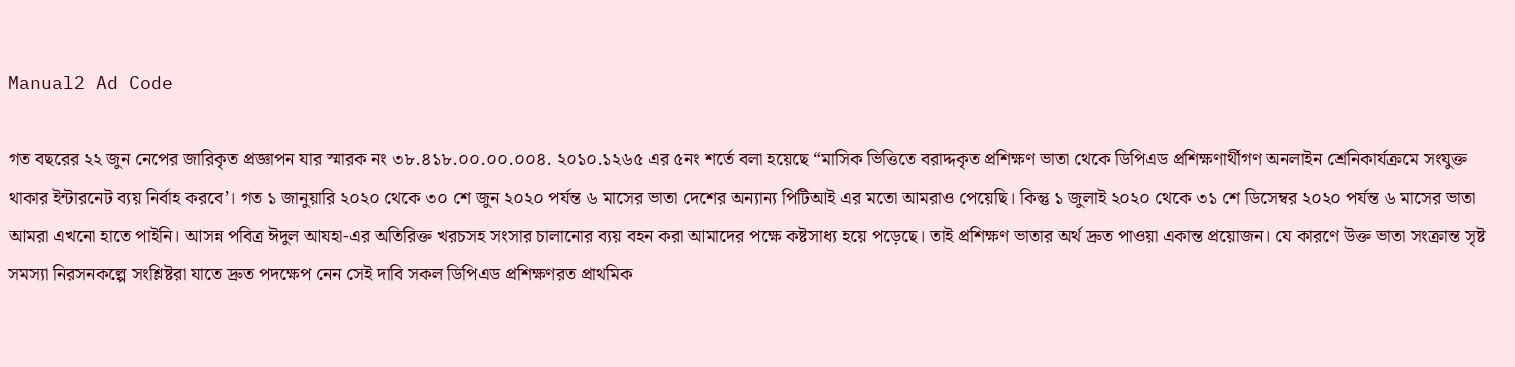Manual2 Ad Code

গত বছরের ২২ জুন নেপের জারিকৃত প্রজ্ঞাপন যার স্মারক নং ৩৮.৪১৮.০০.০০.০০৪. ২০১০.১২৬৫ এর ৫নং শর্তে বলা হয়েছে “মাসিক ভিত্তিতে বরাদ্দকৃত প্রশিক্ষণ ভাতা থেকে ডিপিএড প্রশিক্ষণার্থীগণ অনলাইন শ্রেনিকার্যক্রমে সংযুক্ত থাকার ইন্টারনেট ব্যয় নির্বাহ করবে’। গত ১ জানুয়ারি ২০২০ থেকে ৩০ শে জুন ২০২০ পর্যন্ত ৬ মাসের ভাতা দেশের অন্যান্য পিটিআই এর মতো আমরাও পেয়েছি। কিন্তু ১ জুলাই ২০২০ থেকে ৩১ শে ডিসেম্বর ২০২০ পর্যন্ত ৬ মাসের ভাতা আমরা এখনো হাতে পাইনি। আসন্ন পবিত্র ঈদুল আযহা-এর অতিরিক্ত খরচসহ সংসার চালানোর ব্যয় বহন করা আমাদের পক্ষে কষ্টসাধ্য হয়ে পড়েছে। তাই প্রশিক্ষণ ভাতার অর্থ দ্রুত পাওয়া একান্ত প্রয়োজন। যে কারণে উক্ত ভাতা সংক্রান্ত সৃষ্ট সমস্যা নিরসনকল্পে সংশ্লিষ্টরা যাতে দ্রুত পদক্ষেপ নেন সেই দাবি সকল ডিপিএড প্রশিক্ষণরত প্রাথমিক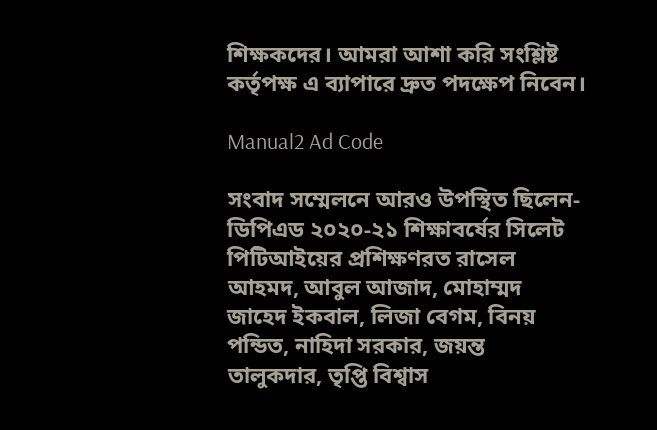শিক্ষকদের। আমরা আশা করি সংশ্লিষ্ট কর্তৃপক্ষ এ ব্যাপারে দ্রুত পদক্ষেপ নিবেন।

Manual2 Ad Code

সংবাদ সম্মেলনে আরও উপস্থিত ছিলেন- ডিপিএড ২০২০-২১ শিক্ষাবর্ষের সিলেট পিটিআইয়ের প্রশিক্ষণরত রাসেল আহমদ, আবুল আজাদ, মোহাম্মদ জাহেদ ইকবাল, লিজা বেগম, বিনয় পন্ডিত, নাহিদা সরকার, জয়ন্ত তালুকদার, তৃপ্তি বিশ্বাস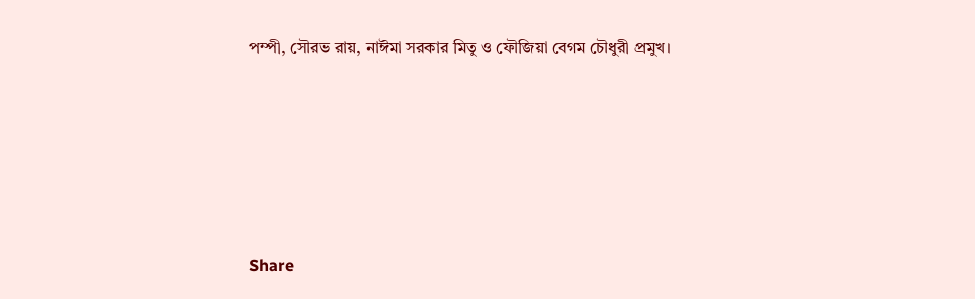পম্পী, সৌরভ রায়, নাঈমা সরকার মিতু ও ফৌজিয়া বেগম চৌধুরী প্রমুখ।





Share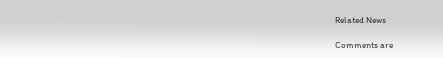Related News

Comments are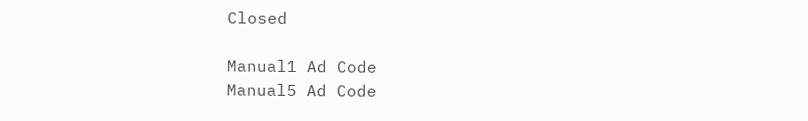Closed

Manual1 Ad Code
Manual5 Ad Code